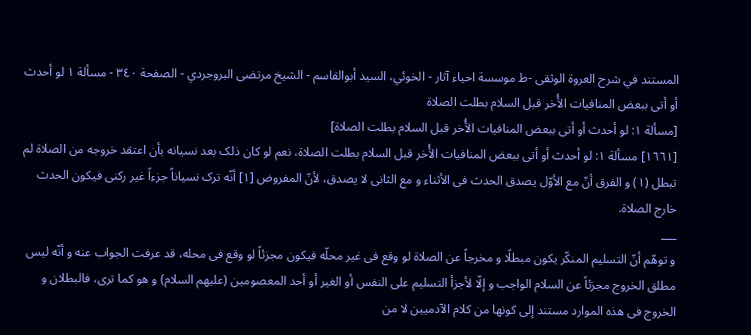المستند في شرح العروة الوثقى -ط موسسة احياء آثار - الخوئي، السيد أبوالقاسم - الشيخ مرتضى البروجردي - الصفحة ٣٤٠ - مسألة ١ لو أحدث أو أتی ببعض المنافیات الأُخر قبل السلام بطلت الصلاة
[مسألة ١: لو أحدث أو أتی ببعض المنافیات الأُخر قبل السلام بطلت الصلاة]
[١٦٦١] مسألة ١: لو أحدث أو أتی ببعض المنافیات الأُخر قبل السلام بطلت الصلاة، نعم لو کان ذلک بعد نسیانه بأن اعتقد خروجه من الصلاة لم تبطل (١) و الفرق أنّ مع الأوّل یصدق الحدث فی الأثناء و مع الثانی لا یصدق، لأنّ المفروض [١] أنّه ترک نسیاناً جزءاً غیر رکنی فیکون الحدث خارج الصلاة.
___
و توهّم أنّ التسلیم المنکّر یکون مبطلًا و مخرجاً عن الصلاة لو وقع فی غیر محلّه فیکون مجزئاً لو وقع فی محله، قد عرفت الجواب عنه و أنّه لیس مطلق الخروج مجزئاً عن السلام الواجب و إلّا لأجزأ التسلیم علی النفس أو الغیر أو أحد المعصومین (علیهم السلام) و هو کما تری، فالبطلان و الخروج فی هذه الموارد مستند إلی کونها من کلام الآدمیین لا من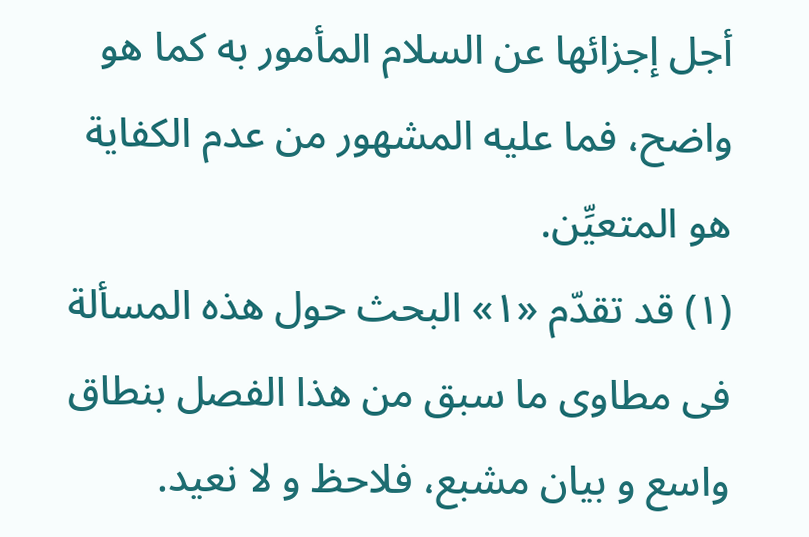أجل إجزائها عن السلام المأمور به کما هو واضح، فما علیه المشهور من عدم الکفایة هو المتعیِّن.
(١) قد تقدّم «١» البحث حول هذه المسألة فی مطاوی ما سبق من هذا الفصل بنطاق واسع و بیان مشبع، فلاحظ و لا نعید.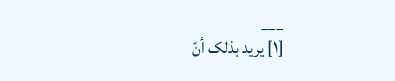___
[١] یرید بذلک أنّ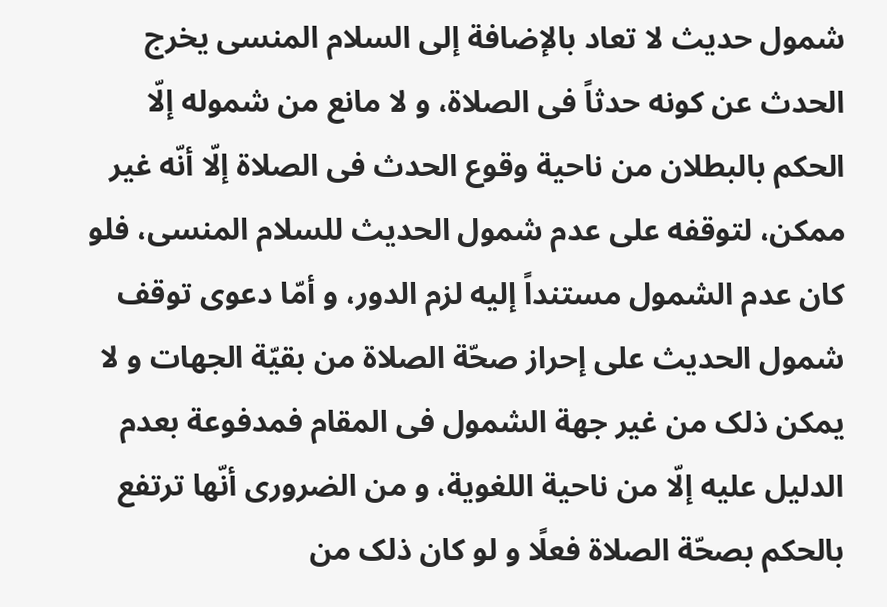شمول حدیث لا تعاد بالإضافة إلی السلام المنسی یخرج الحدث عن کونه حدثاً فی الصلاة، و لا مانع من شموله إلّا الحکم بالبطلان من ناحیة وقوع الحدث فی الصلاة إلّا أنّه غیر ممکن، لتوقفه علی عدم شمول الحدیث للسلام المنسی، فلو کان عدم الشمول مستنداً إلیه لزم الدور، و أمّا دعوی توقف شمول الحدیث علی إحراز صحّة الصلاة من بقیّة الجهات و لا یمکن ذلک من غیر جهة الشمول فی المقام فمدفوعة بعدم الدلیل علیه إلّا من ناحیة اللغویة، و من الضروری أنّها ترتفع بالحکم بصحّة الصلاة فعلًا و لو کان ذلک من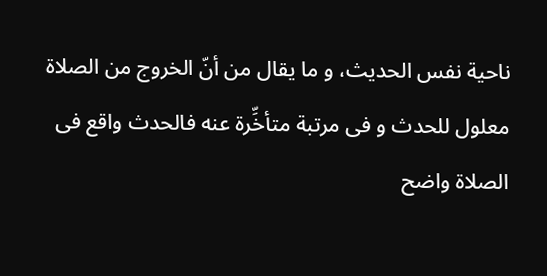ناحیة نفس الحدیث، و ما یقال من أنّ الخروج من الصلاة معلول للحدث و فی مرتبة متأخِّرة عنه فالحدث واقع فی الصلاة واضح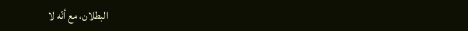البطلان، مع أنّه لا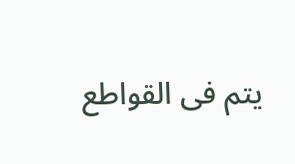یتم فی القواطع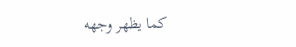کما یظهر وجهه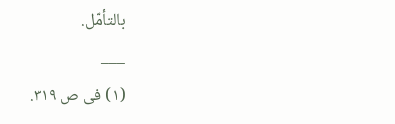بالتأمّل.
___
(١) فی ص ٣١٩.